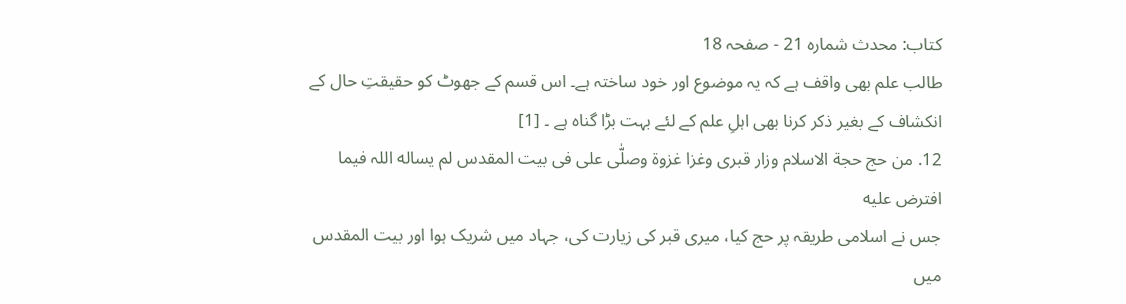کتاب: محدث شمارہ 21 - صفحہ 18
طالب علم بھی واقف ہے کہ یہ موضوع اور خود ساختہ ہے۔ اس قسم کے جھوٹ کو حقیقتِ حال کے انکشاف کے بغیر ذکر کرنا بھی اہلِ علم کے لئے بہت بڑا گناہ ہے ۔ [1]
12. من حج حجة الاسلام وزار قبری وغزا غزوۃ وصلّٰی علی فی بیت المقدس لم یساله اللہ فیما افترض علیه
جس نے اسلامی طریقہ پر حج کیا، میری قبر کی زیارت کی، جہاد میں شریک ہوا اور بیت المقدس میں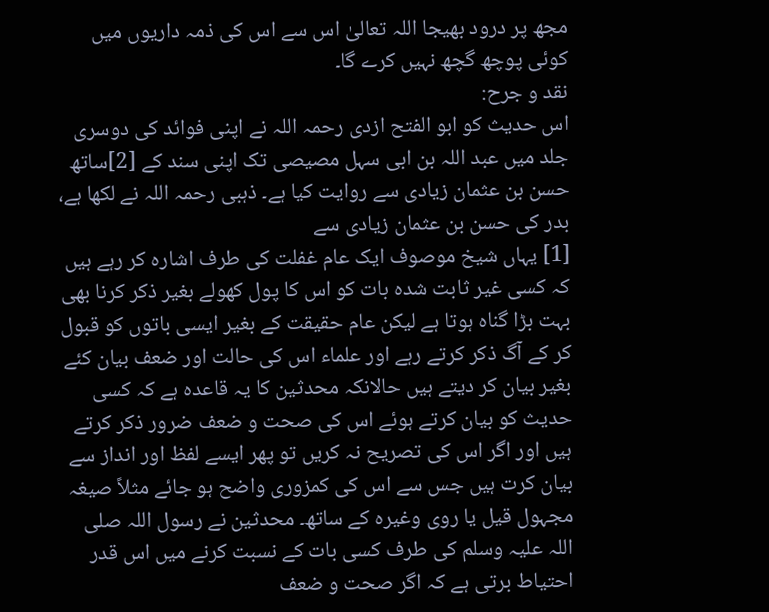مجھ پر درود بھیجا اللہ تعالیٰ اس سے اس کی ذمہ داریوں میں کوئی پوچھ گچھ نہیں کرے گا۔
نقد و جرح:
اس حدیث کو ابو الفتح ازدی رحمہ اللہ نے اپنی فوائد کی دوسری جلد میں عبد اللہ بن ابی سہل مصیصی تک اپنی سند کے [2]ساتھ حسن بن عثمان زیادی سے روایت کیا ہے۔ ذہبی رحمہ اللہ نے لکھا ہے، بدر کی حسن بن عثمان زیادی سے
[1] یہاں شیخ موصوف ایک عام غفلت کی طرف اشارہ کر رہے ہیں کہ کسی غیر ثابت شدہ بات کو اس کا پول کھولے بغیر ذکر کرنا بھی بہت بڑا گناہ ہوتا ہے لیکن عام حقیقت کے بغیر ایسی باتوں کو قبول کر کے آگ ذکر کرتے رہے اور علماء اس کی حالت اور ضعف بیان کئے بغیر بیان کر دیتے ہیں حالانکہ محدثین کا یہ قاعدہ ہے کہ کسی حدیث کو بیان کرتے ہوئے اس کی صحت و ضعف ضرور ذکر کرتے ہیں اور اگر اس کی تصریح نہ کریں تو پھر ایسے لفظ اور انداز سے بیان کرت ہیں جس سے اس کی کمزوری واضح ہو جائے مثلاً صیغہ مجہول قیل یا روی وغیرہ کے ساتھ۔ محدثین نے رسول اللہ صلی اللہ علیہ وسلم کی طرف کسی بات کے نسبت کرنے میں اس قدر احتیاط برتی ہے کہ اگر صحت و ضعف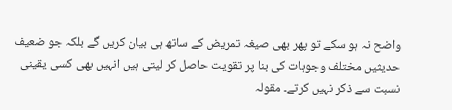واضح نہ ہو سکے تو پھر بھی صیغہ تمریض کے ساتھ ہی بیان کریں گے بلکہ جو ضعیف حدیثیں مختلف وجوہات کی بنا پر تقویت حاصل کر لیتی ہیں انہیں بھی کسی یقینی نسبت سے ذکر نہیں کرتے۔ مقولہ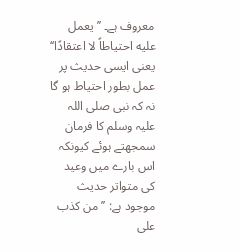معروف ہے۔ ’’يعمل عليه احتياطاً لا اعتقادًا‘‘ یعنی ایسی حدیث پر عمل بطور احتیاط ہو گا نہ کہ نبی صلی اللہ علیہ وسلم کا فرمان سمجھتے ہوئے کیونکہ اس بارے میں وعید کی متواتر حدیث موجود ہے: ’’من کذب علی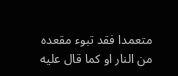متعمدا فقد تبوء مقعدہ من النار او کما قال علیه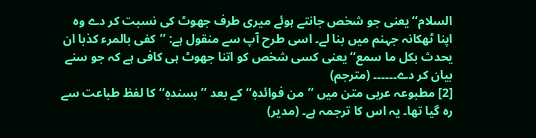السلام‘‘ یعنی جو شخص جانتے ہوئے میری طرف جھوٹ کی نسبت کر دے وہ اپنا ٹھکانہ جہنم میں بنا لے۔ اسی طرح آپ سے منقول ہے: ’’کفی بالمرء کذبا ان یحدث بکل ما سمع‘‘ یعنی کسی شخص کو اتنا جھوٹ ہی کافی ہے کہ جو سنے بیان کر دے۔۔۔۔۔۔ (مترجم)
[2] مطبوعہ عربی متن میں ’’من فوائدہٖ‘‘ کے بعد ’’بسندہٖ‘‘ کا لفظ طباعت سے رہ گیا تھا۔ یہ اس کا ترجمہ ہے۔ (مدیر)